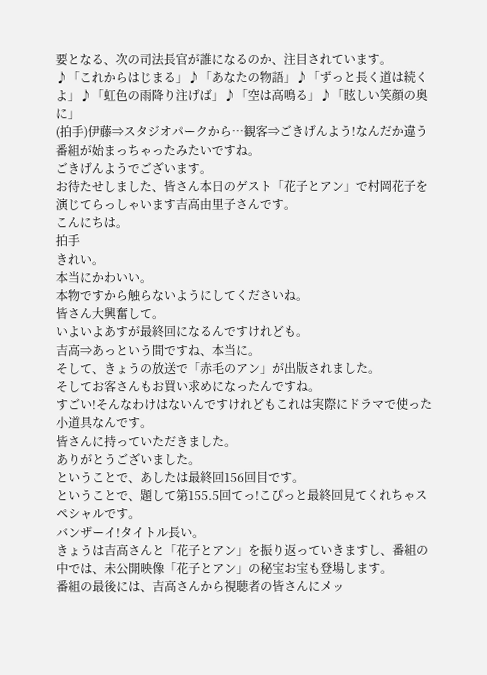要となる、次の司法長官が誰になるのか、注目されています。
♪「これからはじまる」♪「あなたの物語」♪「ずっと長く道は続くよ」♪「虹色の雨降り注げば」♪「空は高鳴る」♪「眩しい笑顔の奥に」
(拍手)伊藤⇒スタジオパークから…観客⇒ごきげんよう!なんだか違う番組が始まっちゃったみたいですね。
ごきげんようでございます。
お待たせしました、皆さん本日のゲスト「花子とアン」で村岡花子を演じてらっしゃいます吉高由里子さんです。
こんにちは。
拍手
きれい。
本当にかわいい。
本物ですから触らないようにしてくださいね。
皆さん大興奮して。
いよいよあすが最終回になるんですけれども。
吉高⇒あっという間ですね、本当に。
そして、きょうの放送で「赤毛のアン」が出版されました。
そしてお客さんもお買い求めになったんですね。
すごい!そんなわけはないんですけれどもこれは実際にドラマで使った小道具なんです。
皆さんに持っていただきました。
ありがとうございました。
ということで、あしたは最終回156回目です。
ということで、題して第155.5回てっ!こぴっと最終回見てくれちゃスペシャルです。
バンザーイ!タイトル長い。
きょうは吉高さんと「花子とアン」を振り返っていきますし、番組の中では、未公開映像「花子とアン」の秘宝お宝も登場します。
番組の最後には、吉高さんから視聴者の皆さんにメッ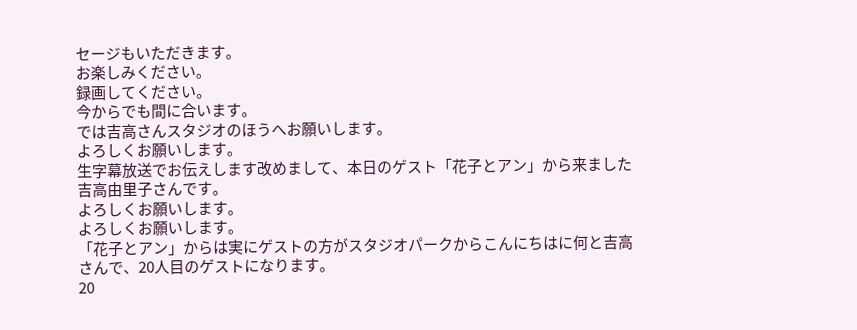セージもいただきます。
お楽しみください。
録画してください。
今からでも間に合います。
では吉高さんスタジオのほうへお願いします。
よろしくお願いします。
生字幕放送でお伝えします改めまして、本日のゲスト「花子とアン」から来ました吉高由里子さんです。
よろしくお願いします。
よろしくお願いします。
「花子とアン」からは実にゲストの方がスタジオパークからこんにちはに何と吉高さんで、20人目のゲストになります。
20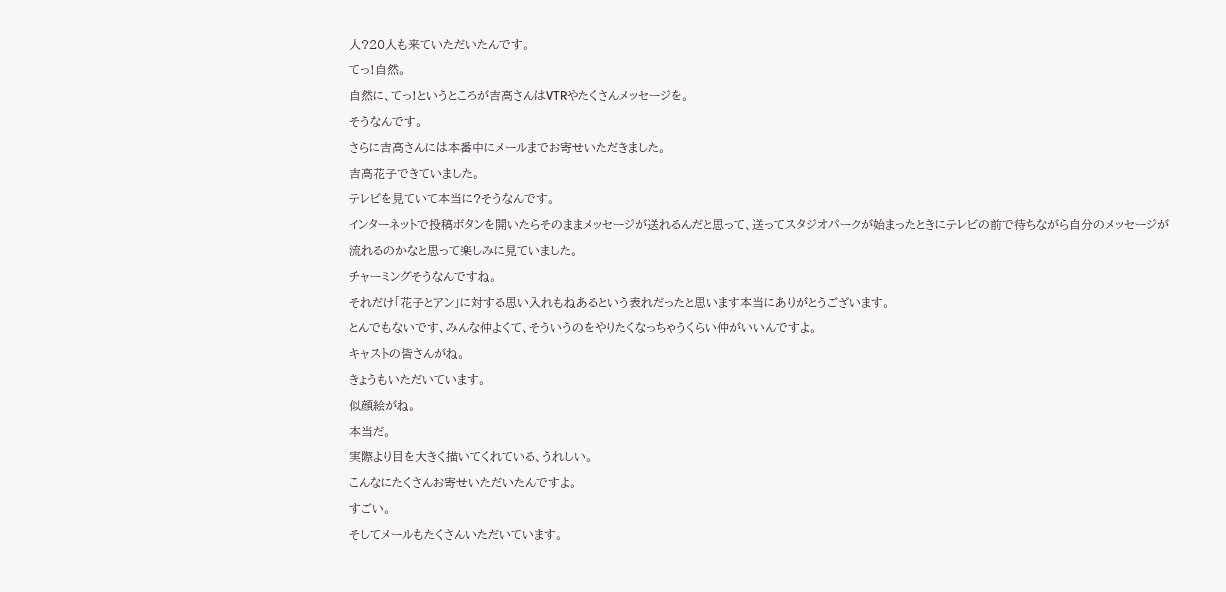人?20人も来ていただいたんです。
てっ!自然。
自然に、てっ!というところが吉高さんはVTRやたくさんメッセージを。
そうなんです。
さらに吉高さんには本番中にメールまでお寄せいただきました。
吉高花子できていました。
テレビを見ていて本当に?そうなんです。
インターネットで投稿ボタンを開いたらそのままメッセージが送れるんだと思って、送ってスタジオパークが始まったときにテレビの前で待ちながら自分のメッセージが流れるのかなと思って楽しみに見ていました。
チャーミングそうなんですね。
それだけ「花子とアン」に対する思い入れもねあるという表れだったと思います本当にありがとうございます。
とんでもないです、みんな仲よくて、そういうのをやりたくなっちゃうくらい仲がいいんですよ。
キャストの皆さんがね。
きょうもいただいています。
似顔絵がね。
本当だ。
実際より目を大きく描いてくれている、うれしい。
こんなにたくさんお寄せいただいたんですよ。
すごい。
そしてメールもたくさんいただいています。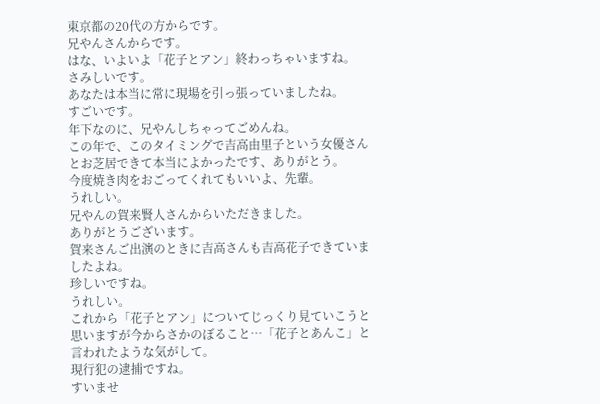東京都の20代の方からです。
兄やんさんからです。
はな、いよいよ「花子とアン」終わっちゃいますね。
さみしいです。
あなたは本当に常に現場を引っ張っていましたね。
すごいです。
年下なのに、兄やんしちゃってごめんね。
この年で、このタイミングで吉高由里子という女優さんとお芝居できて本当によかったです、ありがとう。
今度焼き肉をおごってくれてもいいよ、先輩。
うれしい。
兄やんの賀来賢人さんからいただきました。
ありがとうございます。
賀来さんご出演のときに吉高さんも吉高花子できていましたよね。
珍しいですね。
うれしい。
これから「花子とアン」についてじっくり見ていこうと思いますが今からさかのぼること…「花子とあんこ」と言われたような気がして。
現行犯の逮捕ですね。
すいませ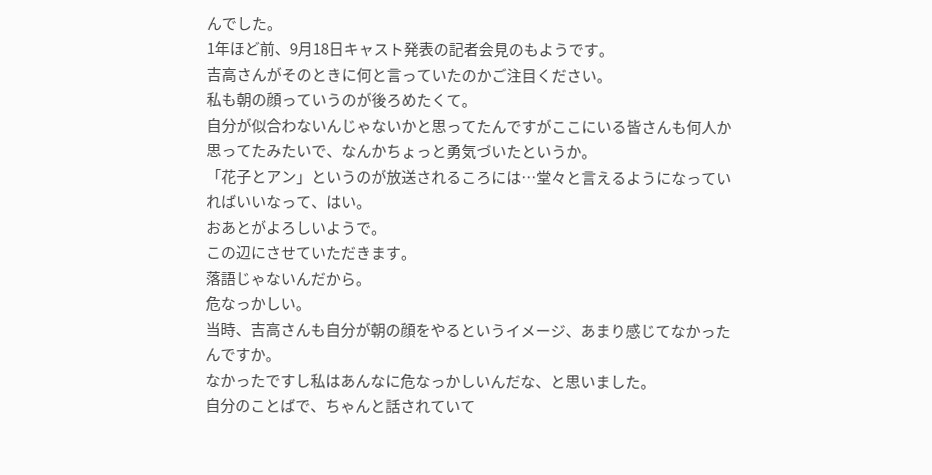んでした。
1年ほど前、9月18日キャスト発表の記者会見のもようです。
吉高さんがそのときに何と言っていたのかご注目ください。
私も朝の顔っていうのが後ろめたくて。
自分が似合わないんじゃないかと思ってたんですがここにいる皆さんも何人か思ってたみたいで、なんかちょっと勇気づいたというか。
「花子とアン」というのが放送されるころには…堂々と言えるようになっていればいいなって、はい。
おあとがよろしいようで。
この辺にさせていただきます。
落語じゃないんだから。
危なっかしい。
当時、吉高さんも自分が朝の顔をやるというイメージ、あまり感じてなかったんですか。
なかったですし私はあんなに危なっかしいんだな、と思いました。
自分のことばで、ちゃんと話されていて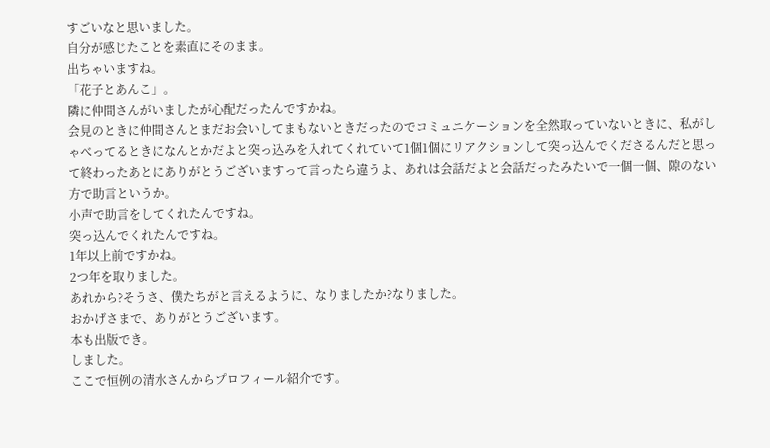すごいなと思いました。
自分が感じたことを素直にそのまま。
出ちゃいますね。
「花子とあんこ」。
隣に仲間さんがいましたが心配だったんですかね。
会見のときに仲間さんとまだお会いしてまもないときだったのでコミュニケーションを全然取っていないときに、私がしゃべってるときになんとかだよと突っ込みを入れてくれていて1個1個にリアクションして突っ込んでくださるんだと思って終わったあとにありがとうございますって言ったら違うよ、あれは会話だよと会話だったみたいで一個一個、隙のない方で助言というか。
小声で助言をしてくれたんですね。
突っ込んでくれたんですね。
1年以上前ですかね。
2つ年を取りました。
あれから?そうさ、僕たちがと言えるように、なりましたか?なりました。
おかげさまで、ありがとうございます。
本も出版でき。
しました。
ここで恒例の清水さんからプロフィール紹介です。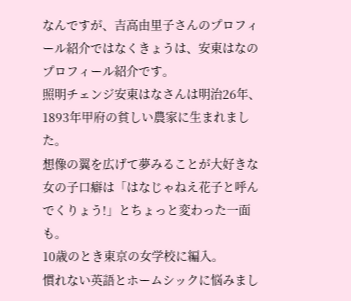なんですが、吉高由里子さんのプロフィール紹介ではなくきょうは、安東はなのプロフィール紹介です。
照明チェンジ安東はなさんは明治26年、1893年甲府の貧しい農家に生まれました。
想像の翼を広げて夢みることが大好きな女の子口癖は「はなじゃねえ花子と呼んでくりょう!」とちょっと変わった一面も。
10歳のとき東京の女学校に編入。
慣れない英語とホームシックに悩みまし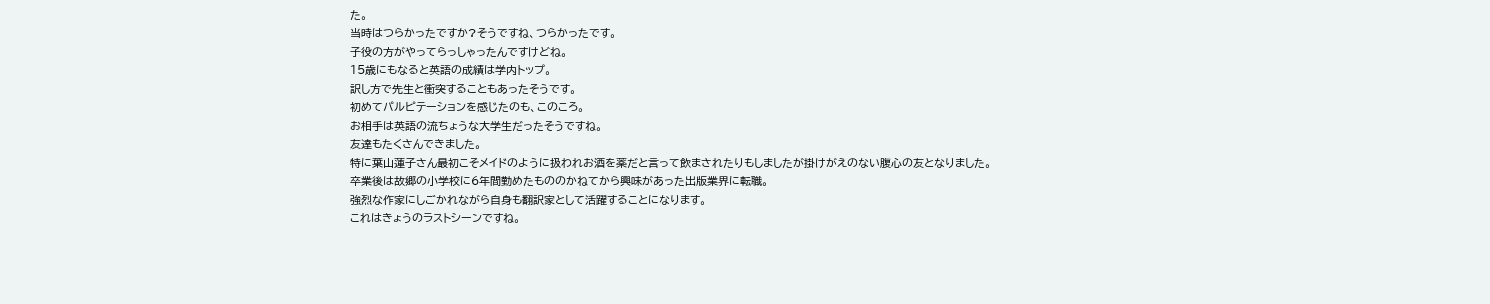た。
当時はつらかったですか?そうですね、つらかったです。
子役の方がやってらっしゃったんですけどね。
15歳にもなると英語の成績は学内トップ。
訳し方で先生と衝突することもあったそうです。
初めてパルピテーションを感じたのも、このころ。
お相手は英語の流ちょうな大学生だったそうですね。
友達もたくさんできました。
特に葉山蓮子さん最初こそメイドのように扱われお酒を薬だと言って飲まされたりもしましたが掛けがえのない腹心の友となりました。
卒業後は故郷の小学校に6年間勤めたもののかねてから興味があった出版業界に転職。
強烈な作家にしごかれながら自身も翻訳家として活躍することになります。
これはきょうのラストシーンですね。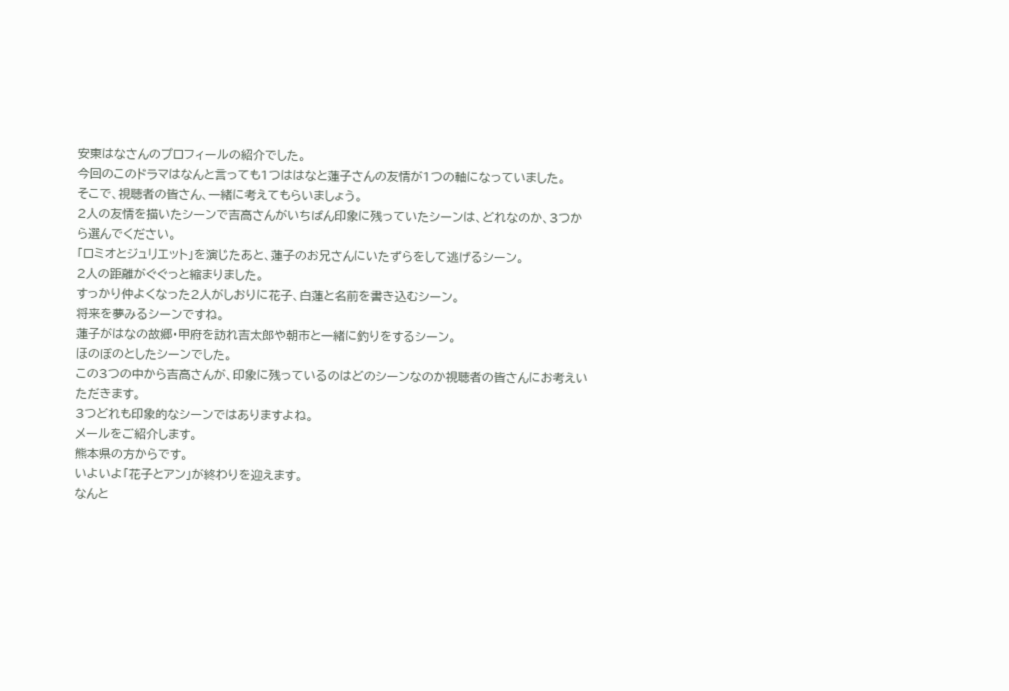安東はなさんのプロフィールの紹介でした。
今回のこのドラマはなんと言っても1つははなと蓮子さんの友情が1つの軸になっていました。
そこで、視聴者の皆さん、一緒に考えてもらいましょう。
2人の友情を描いたシーンで吉高さんがいちばん印象に残っていたシーンは、どれなのか、3つから選んでください。
「ロミオとジュリエット」を演じたあと、蓮子のお兄さんにいたずらをして逃げるシーン。
2人の距離がぐぐっと縮まりました。
すっかり仲よくなった2人がしおりに花子、白蓮と名前を書き込むシーン。
将来を夢みるシーンですね。
蓮子がはなの故郷・甲府を訪れ吉太郎や朝市と一緒に釣りをするシーン。
ほのぼのとしたシーンでした。
この3つの中から吉高さんが、印象に残っているのはどのシーンなのか視聴者の皆さんにお考えいただきます。
3つどれも印象的なシーンではありますよね。
メールをご紹介します。
熊本県の方からです。
いよいよ「花子とアン」が終わりを迎えます。
なんと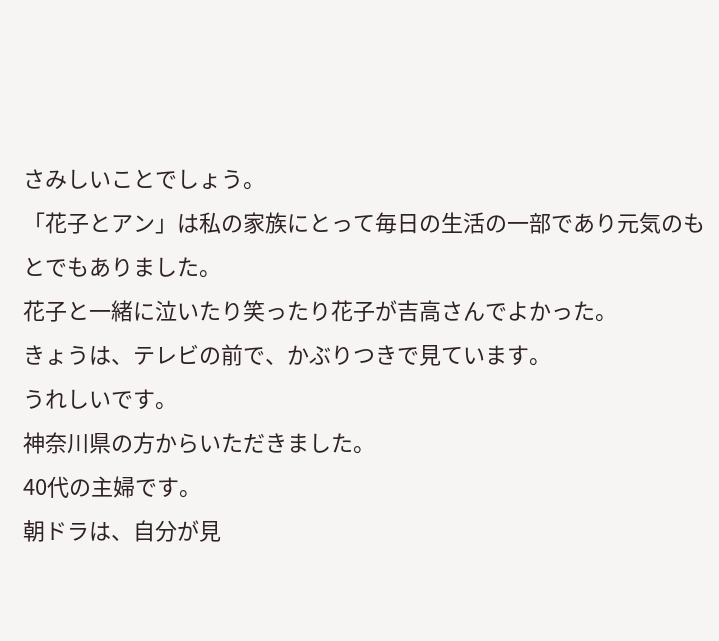さみしいことでしょう。
「花子とアン」は私の家族にとって毎日の生活の一部であり元気のもとでもありました。
花子と一緒に泣いたり笑ったり花子が吉高さんでよかった。
きょうは、テレビの前で、かぶりつきで見ています。
うれしいです。
神奈川県の方からいただきました。
40代の主婦です。
朝ドラは、自分が見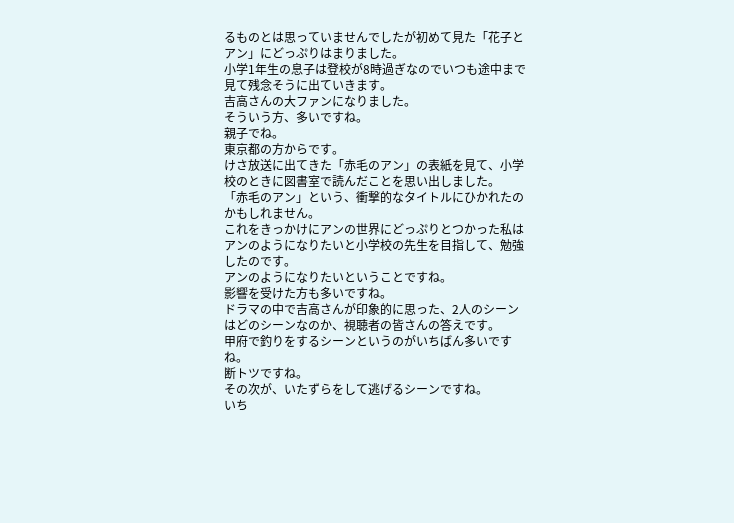るものとは思っていませんでしたが初めて見た「花子とアン」にどっぷりはまりました。
小学1年生の息子は登校が8時過ぎなのでいつも途中まで見て残念そうに出ていきます。
吉高さんの大ファンになりました。
そういう方、多いですね。
親子でね。
東京都の方からです。
けさ放送に出てきた「赤毛のアン」の表紙を見て、小学校のときに図書室で読んだことを思い出しました。
「赤毛のアン」という、衝撃的なタイトルにひかれたのかもしれません。
これをきっかけにアンの世界にどっぷりとつかった私はアンのようになりたいと小学校の先生を目指して、勉強したのです。
アンのようになりたいということですね。
影響を受けた方も多いですね。
ドラマの中で吉高さんが印象的に思った、2人のシーンはどのシーンなのか、視聴者の皆さんの答えです。
甲府で釣りをするシーンというのがいちばん多いですね。
断トツですね。
その次が、いたずらをして逃げるシーンですね。
いち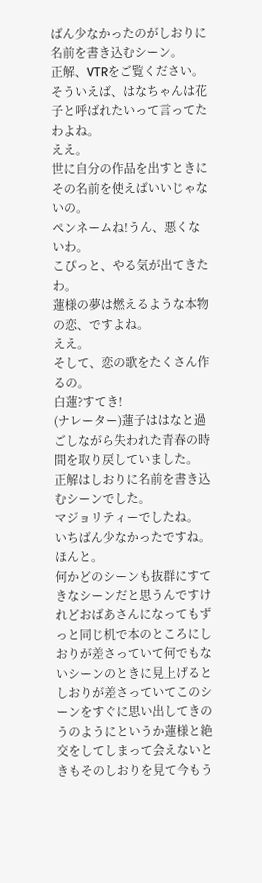ばん少なかったのがしおりに名前を書き込むシーン。
正解、VTRをご覧ください。
そういえば、はなちゃんは花子と呼ばれたいって言ってたわよね。
ええ。
世に自分の作品を出すときにその名前を使えばいいじゃないの。
ペンネームね!うん、悪くないわ。
こぴっと、やる気が出てきたわ。
蓮様の夢は燃えるような本物の恋、ですよね。
ええ。
そして、恋の歌をたくさん作るの。
白蓮?すてき!
(ナレーター)蓮子ははなと過ごしながら失われた青春の時間を取り戻していました。
正解はしおりに名前を書き込むシーンでした。
マジョリティーでしたね。
いちばん少なかったですね。
ほんと。
何かどのシーンも抜群にすてきなシーンだと思うんですけれどおばあさんになってもずっと同じ机で本のところにしおりが差さっていて何でもないシーンのときに見上げるとしおりが差さっていてこのシーンをすぐに思い出してきのうのようにというか蓮様と絶交をしてしまって会えないときもそのしおりを見て今もう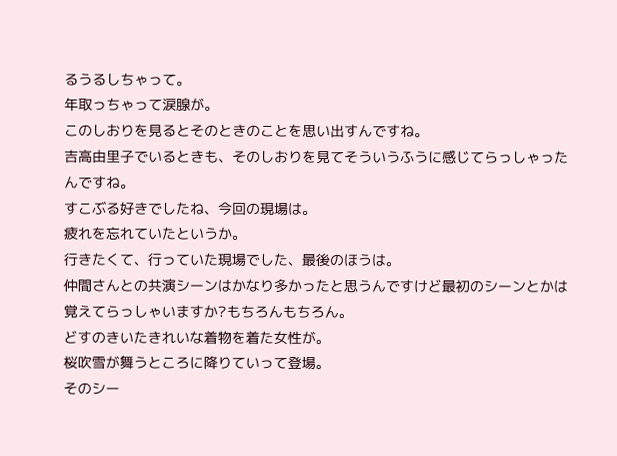るうるしちゃって。
年取っちゃって涙腺が。
このしおりを見るとそのときのことを思い出すんですね。
吉高由里子でいるときも、そのしおりを見てそういうふうに感じてらっしゃったんですね。
すこぶる好きでしたね、今回の現場は。
疲れを忘れていたというか。
行きたくて、行っていた現場でした、最後のほうは。
仲間さんとの共演シーンはかなり多かったと思うんですけど最初のシーンとかは覚えてらっしゃいますか?もちろんもちろん。
どすのきいたきれいな着物を着た女性が。
桜吹雪が舞うところに降りていって登場。
そのシー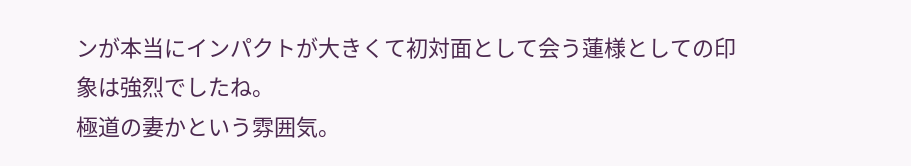ンが本当にインパクトが大きくて初対面として会う蓮様としての印象は強烈でしたね。
極道の妻かという雰囲気。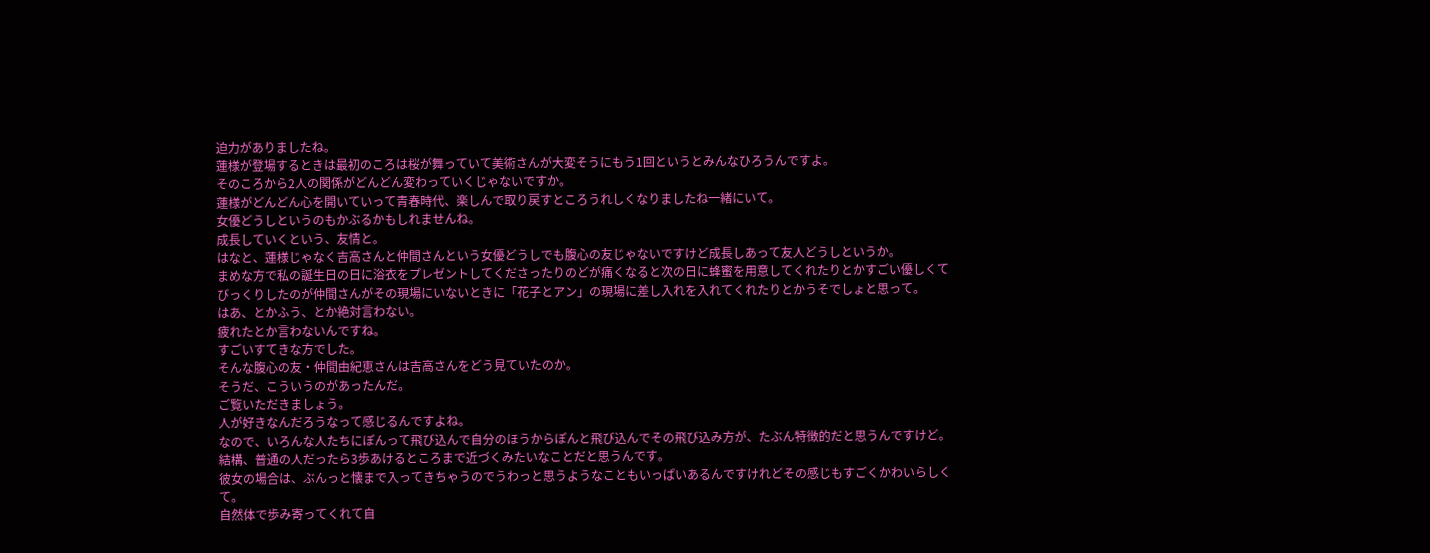迫力がありましたね。
蓮様が登場するときは最初のころは桜が舞っていて美術さんが大変そうにもう1回というとみんなひろうんですよ。
そのころから2人の関係がどんどん変わっていくじゃないですか。
蓮様がどんどん心を開いていって青春時代、楽しんで取り戻すところうれしくなりましたね一緒にいて。
女優どうしというのもかぶるかもしれませんね。
成長していくという、友情と。
はなと、蓮様じゃなく吉高さんと仲間さんという女優どうしでも腹心の友じゃないですけど成長しあって友人どうしというか。
まめな方で私の誕生日の日に浴衣をプレゼントしてくださったりのどが痛くなると次の日に蜂蜜を用意してくれたりとかすごい優しくてびっくりしたのが仲間さんがその現場にいないときに「花子とアン」の現場に差し入れを入れてくれたりとかうそでしょと思って。
はあ、とかふう、とか絶対言わない。
疲れたとか言わないんですね。
すごいすてきな方でした。
そんな腹心の友・仲間由紀恵さんは吉高さんをどう見ていたのか。
そうだ、こういうのがあったんだ。
ご覧いただきましょう。
人が好きなんだろうなって感じるんですよね。
なので、いろんな人たちにぽんって飛び込んで自分のほうからぽんと飛び込んでその飛び込み方が、たぶん特徴的だと思うんですけど。
結構、普通の人だったら3歩あけるところまで近づくみたいなことだと思うんです。
彼女の場合は、ぶんっと懐まで入ってきちゃうのでうわっと思うようなこともいっぱいあるんですけれどその感じもすごくかわいらしくて。
自然体で歩み寄ってくれて自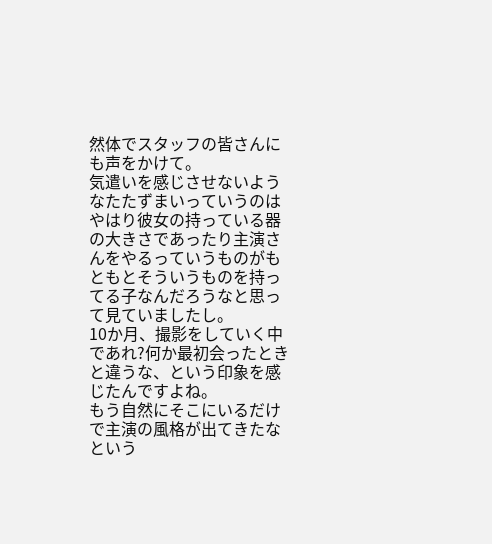然体でスタッフの皆さんにも声をかけて。
気遣いを感じさせないようなたたずまいっていうのはやはり彼女の持っている器の大きさであったり主演さんをやるっていうものがもともとそういうものを持ってる子なんだろうなと思って見ていましたし。
10か月、撮影をしていく中であれ?何か最初会ったときと違うな、という印象を感じたんですよね。
もう自然にそこにいるだけで主演の風格が出てきたなという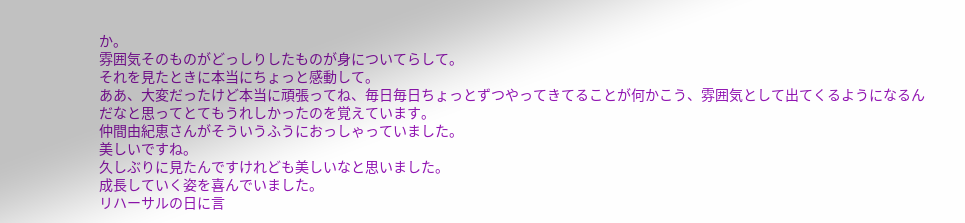か。
雰囲気そのものがどっしりしたものが身についてらして。
それを見たときに本当にちょっと感動して。
ああ、大変だったけど本当に頑張ってね、毎日毎日ちょっとずつやってきてることが何かこう、雰囲気として出てくるようになるんだなと思ってとてもうれしかったのを覚えています。
仲間由紀恵さんがそういうふうにおっしゃっていました。
美しいですね。
久しぶりに見たんですけれども美しいなと思いました。
成長していく姿を喜んでいました。
リハーサルの日に言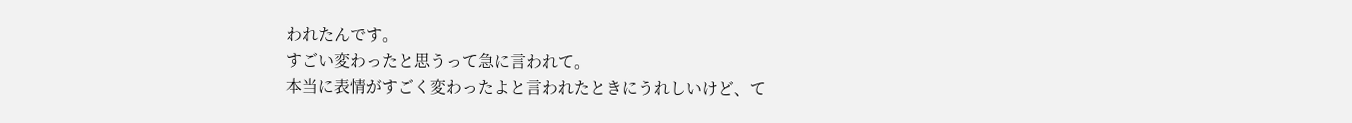われたんです。
すごい変わったと思うって急に言われて。
本当に表情がすごく変わったよと言われたときにうれしいけど、て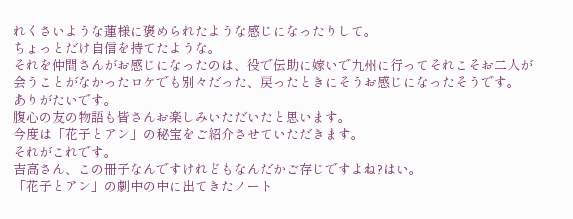れくさいような蓮様に褒められたような感じになったりして。
ちょっとだけ自信を持てたような。
それを仲間さんがお感じになったのは、役で伝助に嫁いで九州に行ってそれこそお二人が会うことがなかったロケでも別々だった、戻ったときにそうお感じになったそうです。
ありがたいです。
腹心の友の物語も皆さんお楽しみいただいたと思います。
今度は「花子とアン」の秘宝をご紹介させていただきます。
それがこれです。
吉高さん、この冊子なんですけれどもなんだかご存じですよね?はい。
「花子とアン」の劇中の中に出てきたノート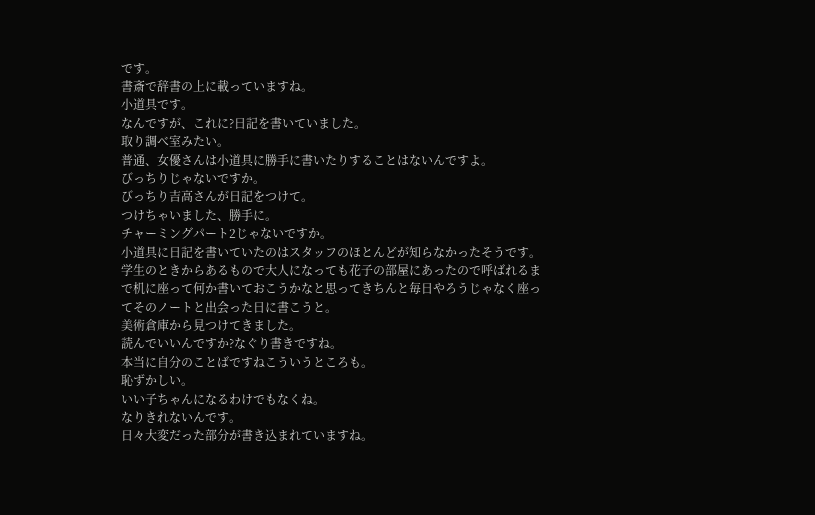です。
書斎で辞書の上に載っていますね。
小道具です。
なんですが、これに?日記を書いていました。
取り調べ室みたい。
普通、女優さんは小道具に勝手に書いたりすることはないんですよ。
びっちりじゃないですか。
びっちり吉高さんが日記をつけて。
つけちゃいました、勝手に。
チャーミングパート2じゃないですか。
小道具に日記を書いていたのはスタッフのほとんどが知らなかったそうです。
学生のときからあるもので大人になっても花子の部屋にあったので呼ばれるまで机に座って何か書いておこうかなと思ってきちんと毎日やろうじゃなく座ってそのノートと出会った日に書こうと。
美術倉庫から見つけてきました。
読んでいいんですか?なぐり書きですね。
本当に自分のことばですねこういうところも。
恥ずかしい。
いい子ちゃんになるわけでもなくね。
なりきれないんです。
日々大変だった部分が書き込まれていますね。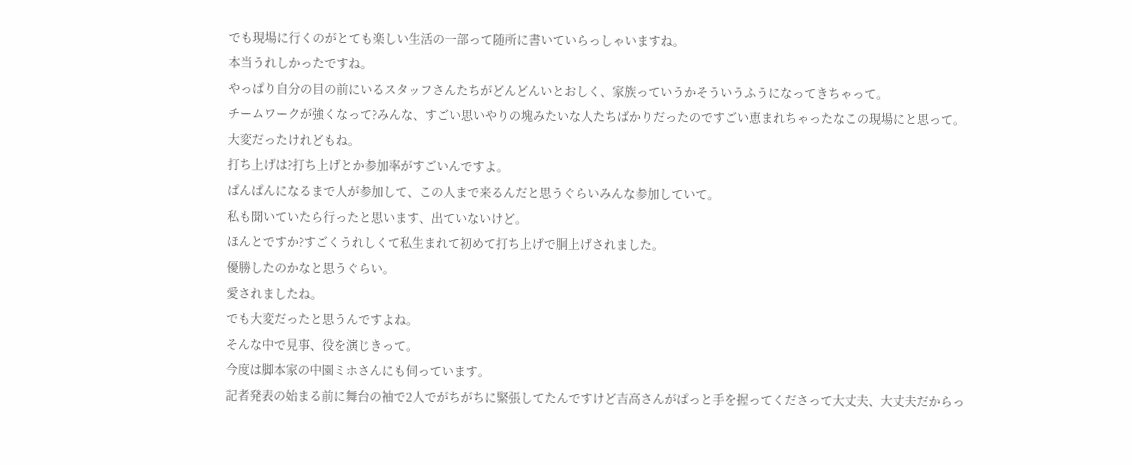でも現場に行くのがとても楽しい生活の一部って随所に書いていらっしゃいますね。
本当うれしかったですね。
やっぱり自分の目の前にいるスタッフさんたちがどんどんいとおしく、家族っていうかそういうふうになってきちゃって。
チームワークが強くなって?みんな、すごい思いやりの塊みたいな人たちばかりだったのですごい恵まれちゃったなこの現場にと思って。
大変だったけれどもね。
打ち上げは?打ち上げとか参加率がすごいんですよ。
ぱんぱんになるまで人が参加して、この人まで来るんだと思うぐらいみんな参加していて。
私も聞いていたら行ったと思います、出ていないけど。
ほんとですか?すごくうれしくて私生まれて初めて打ち上げで胴上げされました。
優勝したのかなと思うぐらい。
愛されましたね。
でも大変だったと思うんですよね。
そんな中で見事、役を演じきって。
今度は脚本家の中園ミホさんにも伺っています。
記者発表の始まる前に舞台の袖で2人でがちがちに緊張してたんですけど吉高さんがぱっと手を握ってくださって大丈夫、大丈夫だからっ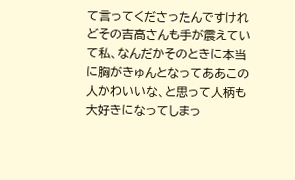て言ってくださったんですけれどその吉高さんも手が震えていて私、なんだかそのときに本当に胸がきゅんとなってああこの人かわいいな、と思って人柄も大好きになってしまっ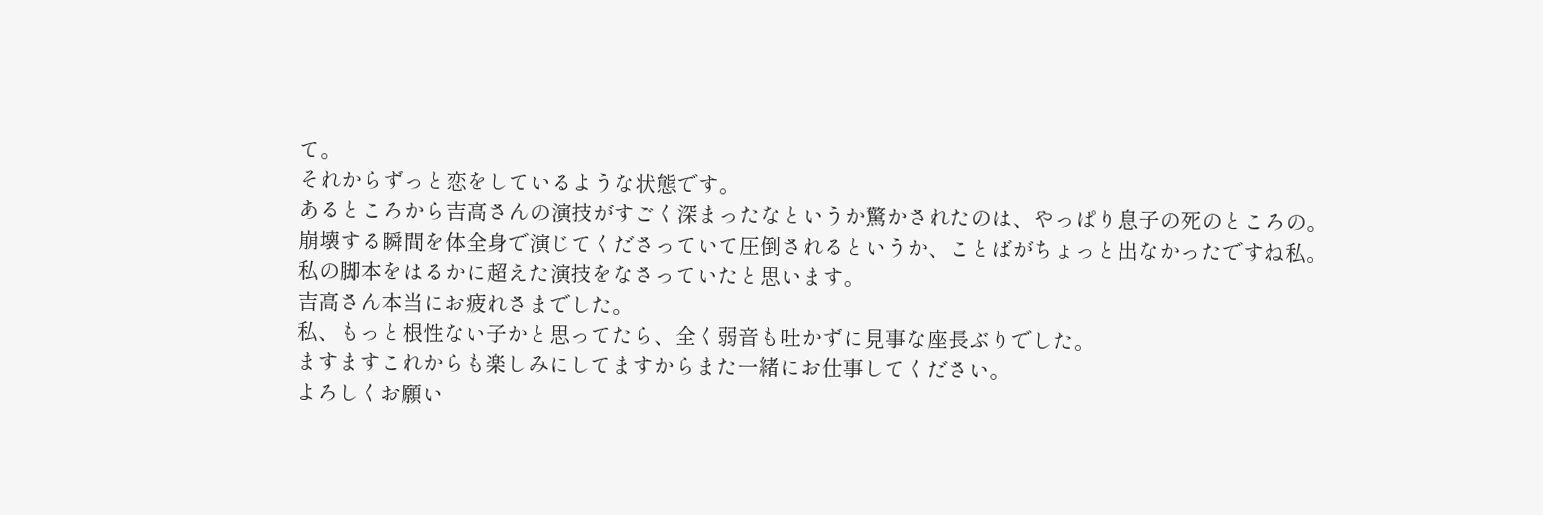て。
それからずっと恋をしているような状態です。
あるところから吉高さんの演技がすごく深まったなというか驚かされたのは、やっぱり息子の死のところの。
崩壊する瞬間を体全身で演じてくださっていて圧倒されるというか、ことばがちょっと出なかったですね私。
私の脚本をはるかに超えた演技をなさっていたと思います。
吉高さん本当にお疲れさまでした。
私、もっと根性ない子かと思ってたら、全く弱音も吐かずに見事な座長ぶりでした。
ますますこれからも楽しみにしてますからまた一緒にお仕事してください。
よろしくお願い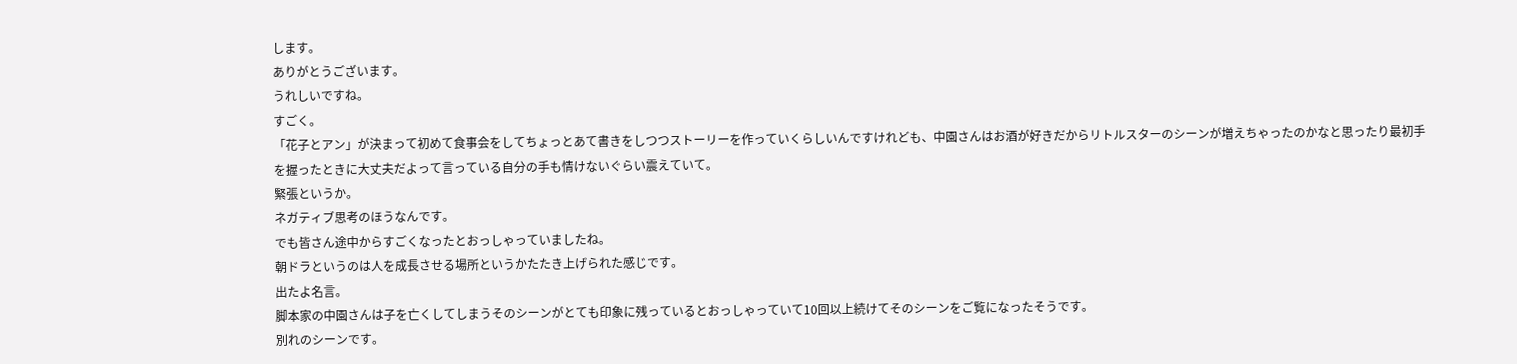します。
ありがとうございます。
うれしいですね。
すごく。
「花子とアン」が決まって初めて食事会をしてちょっとあて書きをしつつストーリーを作っていくらしいんですけれども、中園さんはお酒が好きだからリトルスターのシーンが増えちゃったのかなと思ったり最初手を握ったときに大丈夫だよって言っている自分の手も情けないぐらい震えていて。
緊張というか。
ネガティブ思考のほうなんです。
でも皆さん途中からすごくなったとおっしゃっていましたね。
朝ドラというのは人を成長させる場所というかたたき上げられた感じです。
出たよ名言。
脚本家の中園さんは子を亡くしてしまうそのシーンがとても印象に残っているとおっしゃっていて10回以上続けてそのシーンをご覧になったそうです。
別れのシーンです。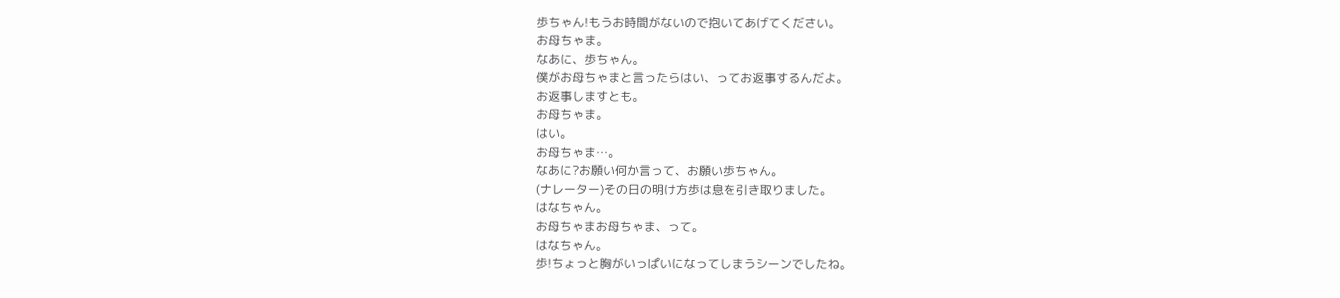歩ちゃん!もうお時間がないので抱いてあげてください。
お母ちゃま。
なあに、歩ちゃん。
僕がお母ちゃまと言ったらはい、ってお返事するんだよ。
お返事しますとも。
お母ちゃま。
はい。
お母ちゃま…。
なあに?お願い何か言って、お願い歩ちゃん。
(ナレーター)その日の明け方歩は息を引き取りました。
はなちゃん。
お母ちゃまお母ちゃま、って。
はなちゃん。
歩!ちょっと胸がいっぱいになってしまうシーンでしたね。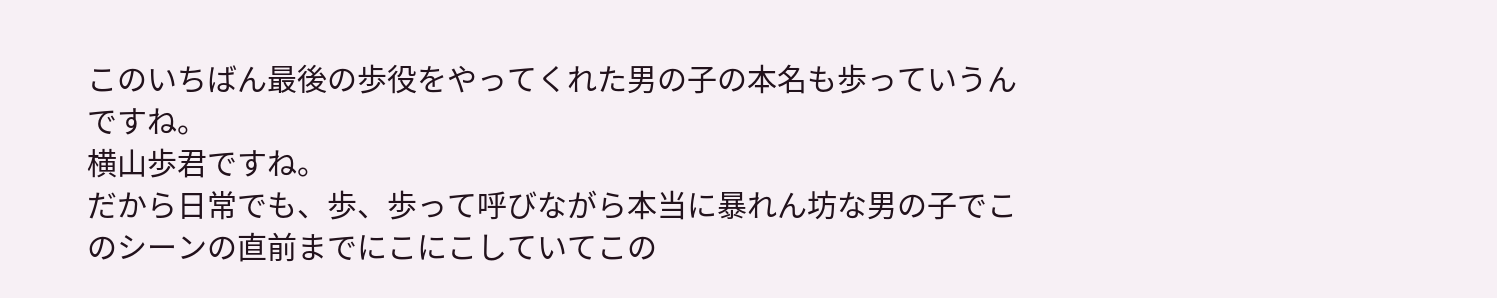このいちばん最後の歩役をやってくれた男の子の本名も歩っていうんですね。
横山歩君ですね。
だから日常でも、歩、歩って呼びながら本当に暴れん坊な男の子でこのシーンの直前までにこにこしていてこの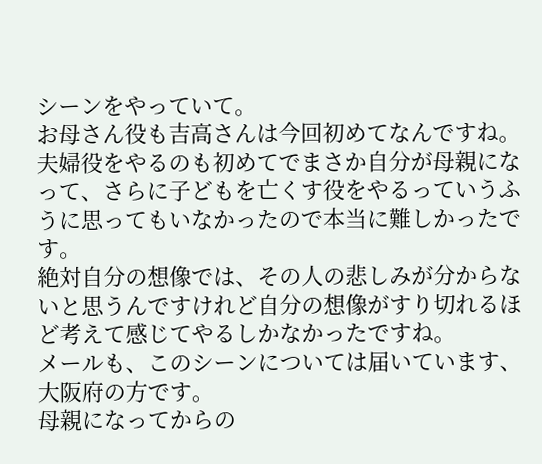シーンをやっていて。
お母さん役も吉高さんは今回初めてなんですね。
夫婦役をやるのも初めてでまさか自分が母親になって、さらに子どもを亡くす役をやるっていうふうに思ってもいなかったので本当に難しかったです。
絶対自分の想像では、その人の悲しみが分からないと思うんですけれど自分の想像がすり切れるほど考えて感じてやるしかなかったですね。
メールも、このシーンについては届いています、大阪府の方です。
母親になってからの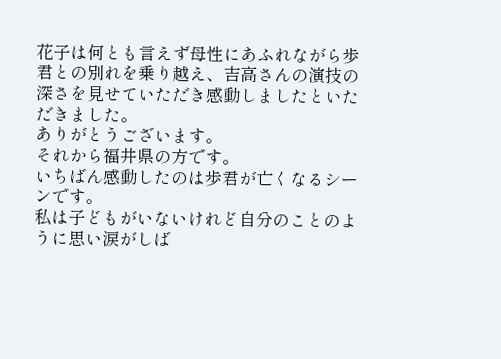花子は何とも言えず母性にあふれながら歩君との別れを乗り越え、吉高さんの演技の深さを見せていただき感動しましたといただきました。
ありがとうございます。
それから福井県の方です。
いちばん感動したのは歩君が亡くなるシーンです。
私は子どもがいないけれど自分のことのように思い涙がしば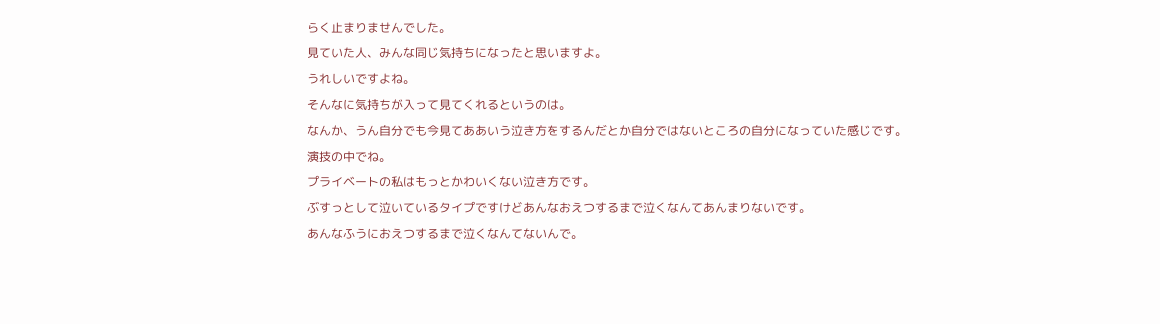らく止まりませんでした。
見ていた人、みんな同じ気持ちになったと思いますよ。
うれしいですよね。
そんなに気持ちが入って見てくれるというのは。
なんか、うん自分でも今見てああいう泣き方をするんだとか自分ではないところの自分になっていた感じです。
演技の中でね。
プライベートの私はもっとかわいくない泣き方です。
ぶすっとして泣いているタイプですけどあんなおえつするまで泣くなんてあんまりないです。
あんなふうにおえつするまで泣くなんてないんで。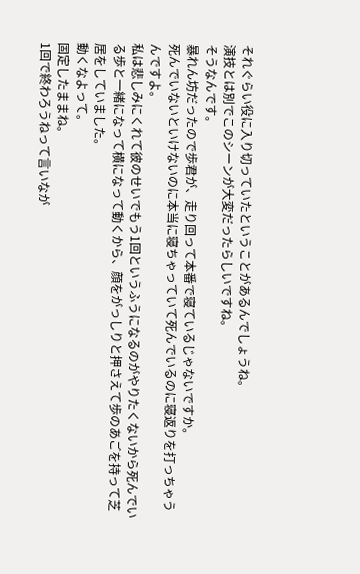それぐらい役に入り切っていたということがあるんでしょうね。
演技とは別でこのシーンが大変だったらしいですね。
そうなんです。
暴れん坊だったので歩君が、走り回って本番で寝ているじゃないですか。
死んでいないといけないのに本当に寝ちゃっていて死んでいるのに寝返りを打っちゃうんですよ。
私は悲しみにくれて彼のせいでもう1回というふうになるのがやりたくないから死んでいる歩と一緒になって横になって動くから、顔をがっしりと押さえて歩のあごを持って芝居をしていました。
動くなよって。
固定したままね。
1回で終わろうねって言いなが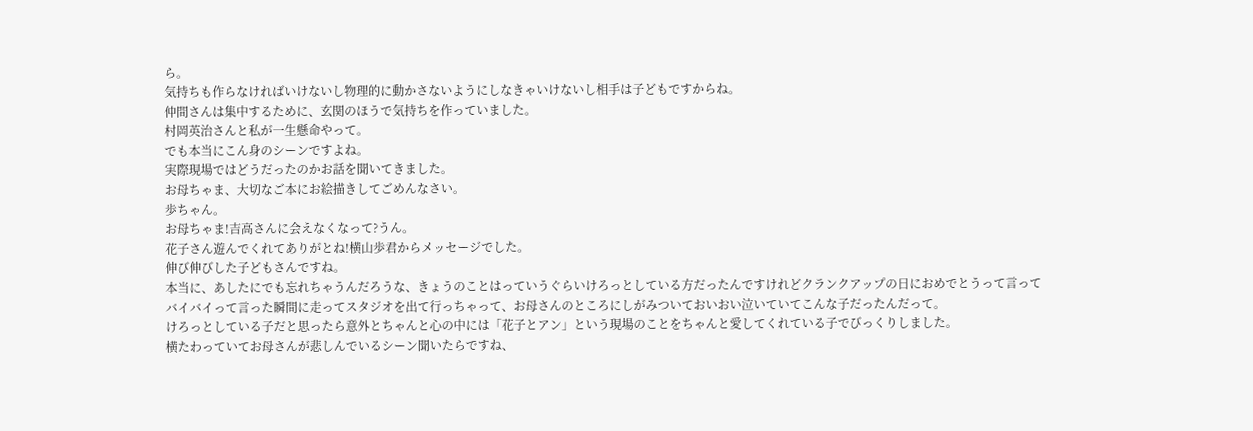ら。
気持ちも作らなければいけないし物理的に動かさないようにしなきゃいけないし相手は子どもですからね。
仲間さんは集中するために、玄関のほうで気持ちを作っていました。
村岡英治さんと私が一生懸命やって。
でも本当にこん身のシーンですよね。
実際現場ではどうだったのかお話を聞いてきました。
お母ちゃま、大切なご本にお絵描きしてごめんなさい。
歩ちゃん。
お母ちゃま!吉高さんに会えなくなって?うん。
花子さん遊んでくれてありがとね!横山歩君からメッセージでした。
伸び伸びした子どもさんですね。
本当に、あしたにでも忘れちゃうんだろうな、きょうのことはっていうぐらいけろっとしている方だったんですけれどクランクアップの日におめでとうって言ってバイバイって言った瞬間に走ってスタジオを出て行っちゃって、お母さんのところにしがみついておいおい泣いていてこんな子だったんだって。
けろっとしている子だと思ったら意外とちゃんと心の中には「花子とアン」という現場のことをちゃんと愛してくれている子でびっくりしました。
横たわっていてお母さんが悲しんでいるシーン聞いたらですね、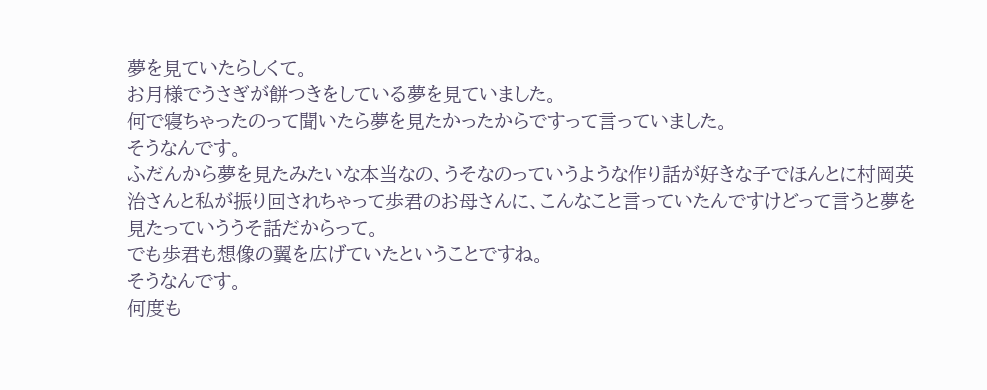夢を見ていたらしくて。
お月様でうさぎが餅つきをしている夢を見ていました。
何で寝ちゃったのって聞いたら夢を見たかったからですって言っていました。
そうなんです。
ふだんから夢を見たみたいな本当なの、うそなのっていうような作り話が好きな子でほんとに村岡英治さんと私が振り回されちゃって歩君のお母さんに、こんなこと言っていたんですけどって言うと夢を見たっていううそ話だからって。
でも歩君も想像の翼を広げていたということですね。
そうなんです。
何度も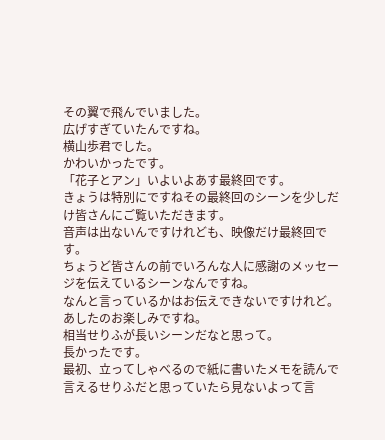その翼で飛んでいました。
広げすぎていたんですね。
横山歩君でした。
かわいかったです。
「花子とアン」いよいよあす最終回です。
きょうは特別にですねその最終回のシーンを少しだけ皆さんにご覧いただきます。
音声は出ないんですけれども、映像だけ最終回です。
ちょうど皆さんの前でいろんな人に感謝のメッセージを伝えているシーンなんですね。
なんと言っているかはお伝えできないですけれど。
あしたのお楽しみですね。
相当せりふが長いシーンだなと思って。
長かったです。
最初、立ってしゃべるので紙に書いたメモを読んで言えるせりふだと思っていたら見ないよって言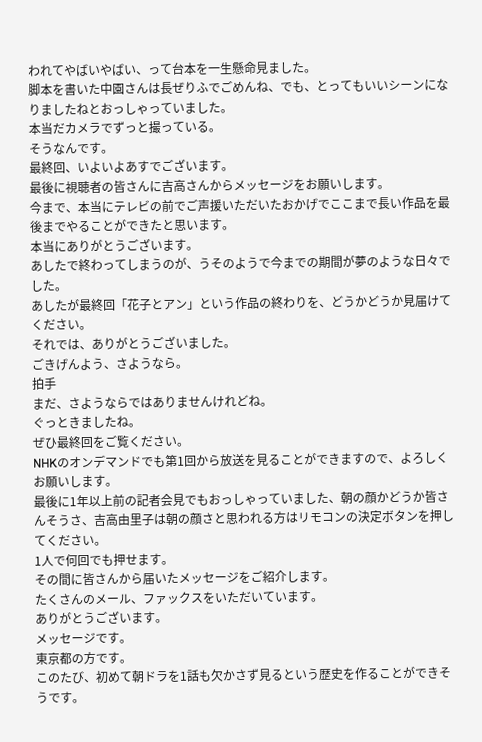われてやばいやばい、って台本を一生懸命見ました。
脚本を書いた中園さんは長ぜりふでごめんね、でも、とってもいいシーンになりましたねとおっしゃっていました。
本当だカメラでずっと撮っている。
そうなんです。
最終回、いよいよあすでございます。
最後に視聴者の皆さんに吉高さんからメッセージをお願いします。
今まで、本当にテレビの前でご声援いただいたおかげでここまで長い作品を最後までやることができたと思います。
本当にありがとうございます。
あしたで終わってしまうのが、うそのようで今までの期間が夢のような日々でした。
あしたが最終回「花子とアン」という作品の終わりを、どうかどうか見届けてください。
それでは、ありがとうございました。
ごきげんよう、さようなら。
拍手
まだ、さようならではありませんけれどね。
ぐっときましたね。
ぜひ最終回をご覧ください。
NHKのオンデマンドでも第1回から放送を見ることができますので、よろしくお願いします。
最後に1年以上前の記者会見でもおっしゃっていました、朝の顔かどうか皆さんそうさ、吉高由里子は朝の顔さと思われる方はリモコンの決定ボタンを押してください。
1人で何回でも押せます。
その間に皆さんから届いたメッセージをご紹介します。
たくさんのメール、ファックスをいただいています。
ありがとうございます。
メッセージです。
東京都の方です。
このたび、初めて朝ドラを1話も欠かさず見るという歴史を作ることができそうです。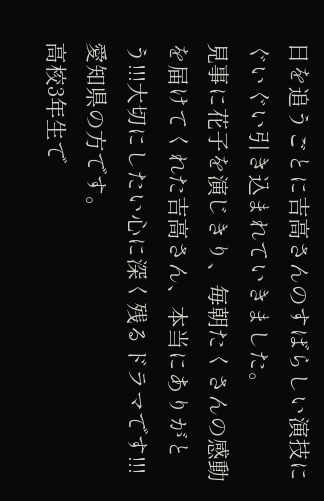日を追うごとに吉高さんのすばらしい演技にぐいぐい引き込まれていきました。
見事に花子を演じきり、毎朝たくさんの感動を届けてくれた吉高さん、本当にありがとう!!!大切にしたい心に深く残るドラマです!!!愛知県の方です。
高校3年生で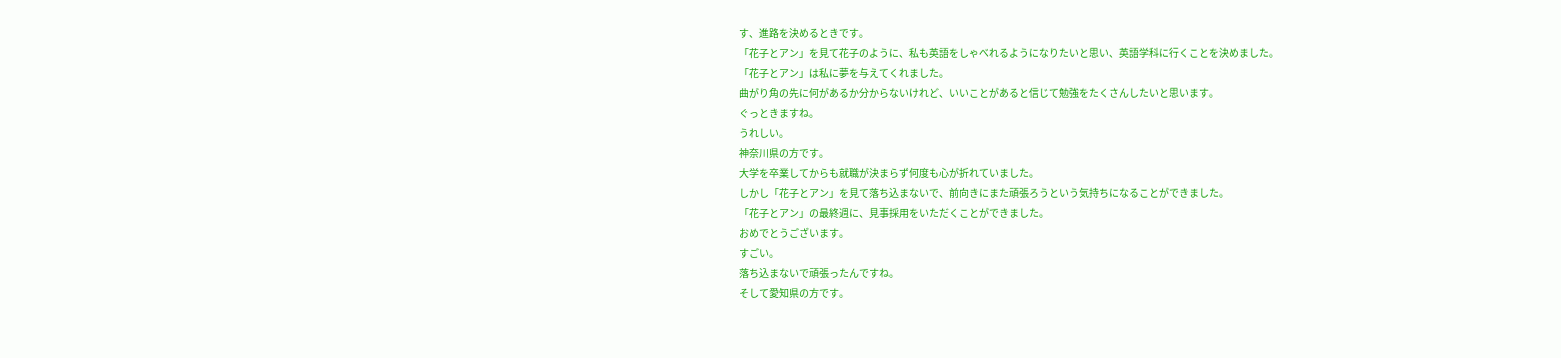す、進路を決めるときです。
「花子とアン」を見て花子のように、私も英語をしゃべれるようになりたいと思い、英語学科に行くことを決めました。
「花子とアン」は私に夢を与えてくれました。
曲がり角の先に何があるか分からないけれど、いいことがあると信じて勉強をたくさんしたいと思います。
ぐっときますね。
うれしい。
神奈川県の方です。
大学を卒業してからも就職が決まらず何度も心が折れていました。
しかし「花子とアン」を見て落ち込まないで、前向きにまた頑張ろうという気持ちになることができました。
「花子とアン」の最終週に、見事採用をいただくことができました。
おめでとうございます。
すごい。
落ち込まないで頑張ったんですね。
そして愛知県の方です。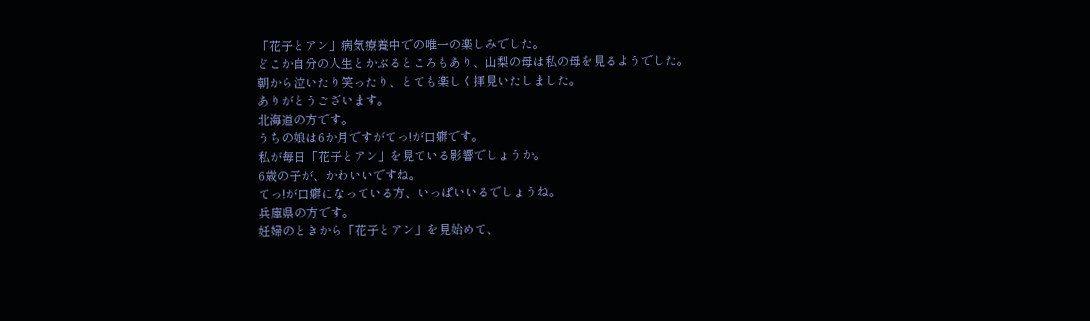「花子とアン」病気療養中での唯一の楽しみでした。
どこか自分の人生とかぶるところもあり、山梨の母は私の母を見るようでした。
朝から泣いたり笑ったり、とても楽しく拝見いたしました。
ありがとうございます。
北海道の方です。
うちの娘は6か月ですがてっ!が口癖です。
私が毎日「花子とアン」を見ている影響でしょうか。
6歳の子が、かわいいですね。
てっ!が口癖になっている方、いっぱいいるでしょうね。
兵庫県の方です。
妊婦のときから「花子とアン」を見始めて、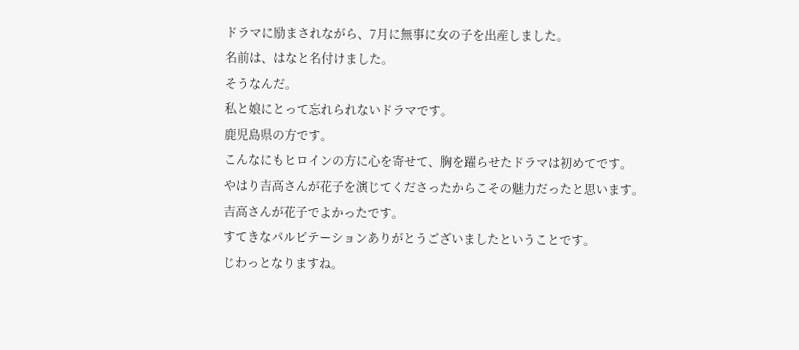ドラマに励まされながら、7月に無事に女の子を出産しました。
名前は、はなと名付けました。
そうなんだ。
私と娘にとって忘れられないドラマです。
鹿児島県の方です。
こんなにもヒロインの方に心を寄せて、胸を躍らせたドラマは初めてです。
やはり吉高さんが花子を演じてくださったからこその魅力だったと思います。
吉高さんが花子でよかったです。
すてきなパルピテーションありがとうございましたということです。
じわっとなりますね。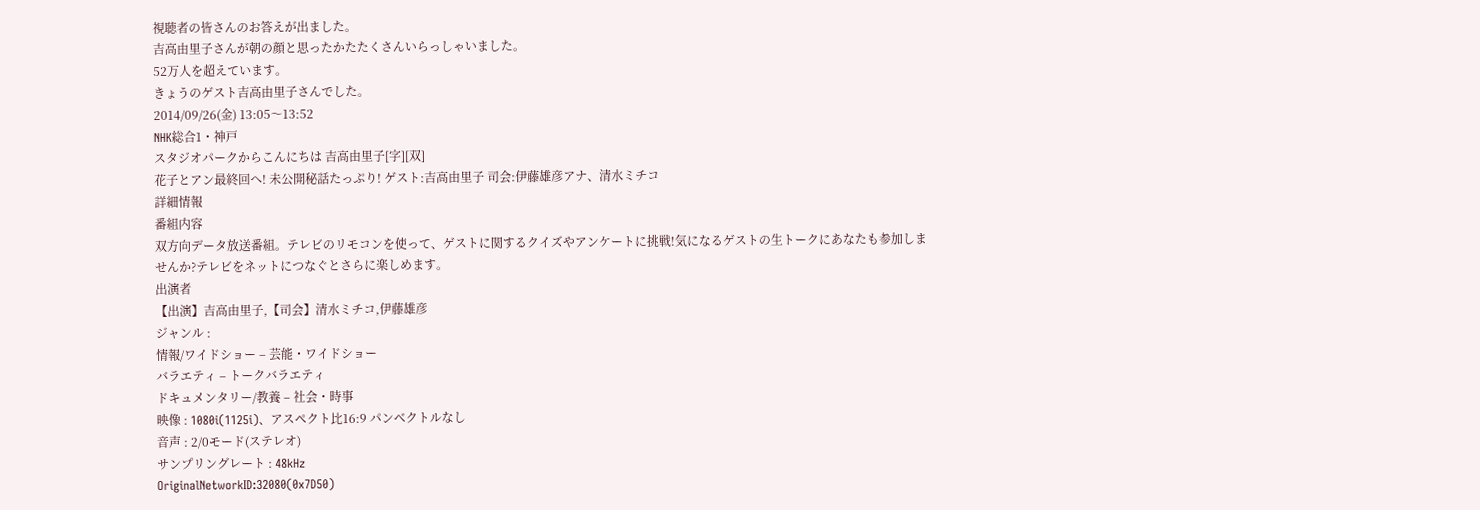視聴者の皆さんのお答えが出ました。
吉高由里子さんが朝の顔と思ったかたたくさんいらっしゃいました。
52万人を超えています。
きょうのゲスト吉高由里子さんでした。
2014/09/26(金) 13:05〜13:52
NHK総合1・神戸
スタジオパークからこんにちは 吉高由里子[字][双]
花子とアン最終回へ! 未公開秘話たっぷり! ゲスト:吉高由里子 司会:伊藤雄彦アナ、清水ミチコ
詳細情報
番組内容
双方向データ放送番組。テレビのリモコンを使って、ゲストに関するクイズやアンケートに挑戦!気になるゲストの生トークにあなたも参加しませんか?テレビをネットにつなぐとさらに楽しめます。
出演者
【出演】吉高由里子,【司会】清水ミチコ,伊藤雄彦
ジャンル :
情報/ワイドショー – 芸能・ワイドショー
バラエティ – トークバラエティ
ドキュメンタリー/教養 – 社会・時事
映像 : 1080i(1125i)、アスペクト比16:9 パンベクトルなし
音声 : 2/0モード(ステレオ)
サンプリングレート : 48kHz
OriginalNetworkID:32080(0x7D50)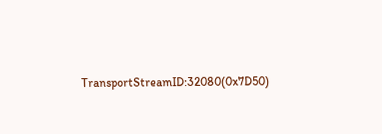TransportStreamID:32080(0x7D50)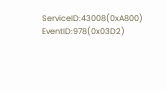ServiceID:43008(0xA800)
EventID:978(0x03D2)